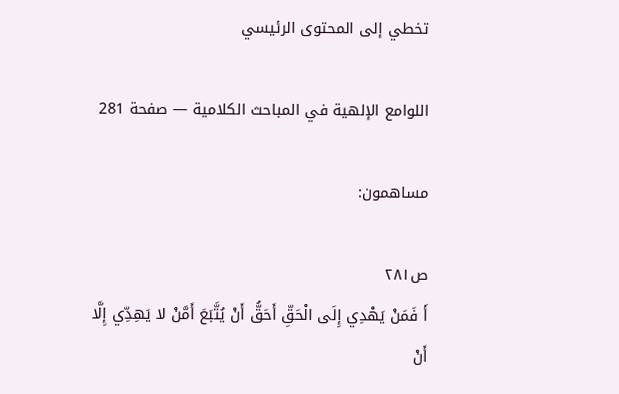تخطي إلى المحتوى الرئيسي

اللوامع الإلهية في المباحث الكلامية — صفحة 281

مساهمون:

ص٢٨١
أَ فَمَنْ يَهْدِي إِلَى الْحَقِّ أَحَقُّ أَنْ يُتَّبَعَ أَمَّنْ لا يَهِدِّي إِلَّا أَنْ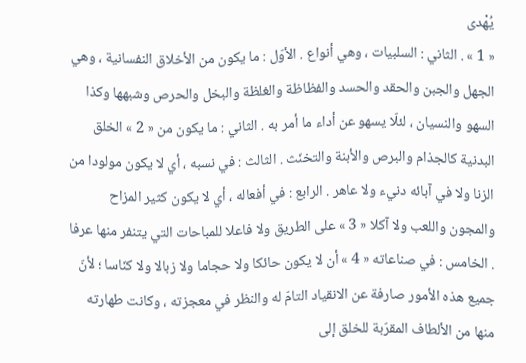يُهْدى
« 1 » . الثاني : السلبيات ، وهي أنواع . الأوّل : ما يكون من الأخلاق النفسانية ، وهي الجهل والجبن والحقد والحسد والفظاظة والغلظة والبخل والحرص وشبهها وكذا السهو والنسيان ، لئلّا يسهو عن أداء ما أمر به . الثاني : ما يكون من « 2 » الخلق البدنية كالجذام والبرص والأبنة والتخنّث . الثالث : في نسبه ، أي لا يكون مولودا من الزنا ولا في آبائه دنيء ولا عاهر . الرابع : في أفعاله ، أي لا يكون كثير المزاح والمجون واللعب ولا آكلا « 3 » على الطريق ولا فاعلا للمباحات التي يتنفر منها عرفا . الخامس : في صناعاته « 4 » أن لا يكون حائكا ولا حجاما ولا زبالا ولا كنّاسا ؛ لأنّ جميع هذه الأمور صارفة عن الانقياد التامّ له والنظر في معجزته ، وكانت طهارته منها من الألطاف المقرّبة للخلق إلى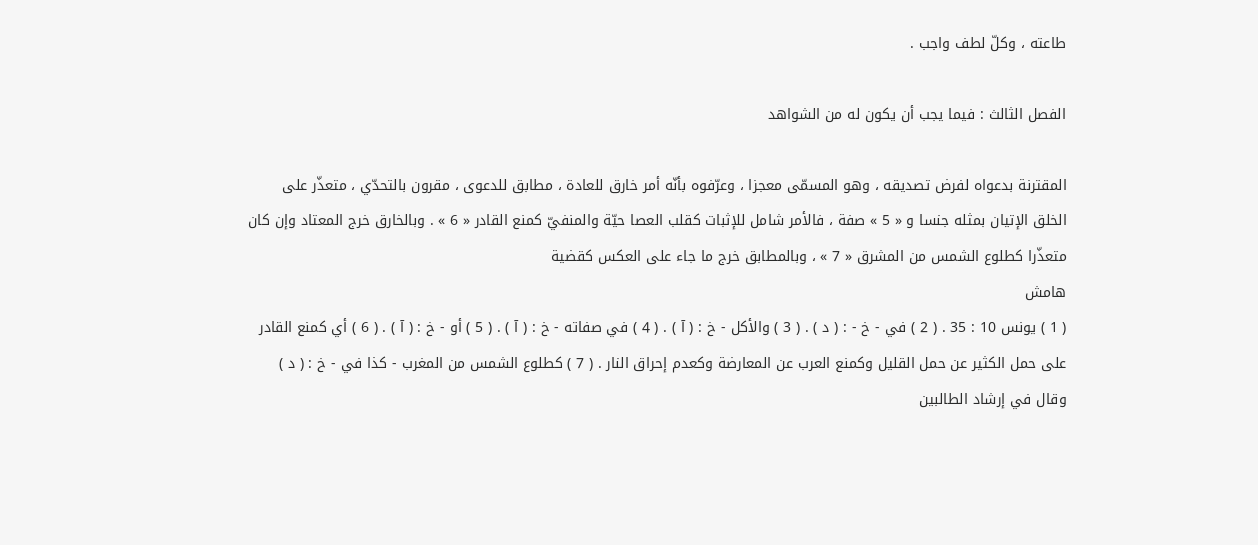طاعته ، وكلّ لطف واجب .

الفصل الثالث : فيما يجب أن يكون له من الشواهد

المقترنة بدعواه لفرض تصديقه ، وهو المسمّى معجزا ، وعرّفوه بأنّه أمر خارق للعادة ، مطابق للدعوى ، مقرون بالتحدّي ، متعذّر على الخلق الإتيان بمثله جنسا و « 5 » صفة ، فالأمر شامل للإثبات كقلب العصا حيّة والمنفيّ كمنع القادر « 6 » . وبالخارق خرج المعتاد وإن كان متعذّرا كطلوع الشمس من المشرق « 7 » ، وبالمطابق خرج ما جاء على العكس كقضية
هامش
( 1 ) يونس 10 : 35 . ( 2 ) في - خ - : ( د ) . ( 3 ) والأكل - خ : ( آ ) . ( 4 ) في صفاته - خ : ( آ ) . ( 5 ) أو - خ : ( آ ) . ( 6 ) أي كمنع القادر على حمل الكثير عن حمل القليل وكمنع العرب عن المعارضة وكعدم إحراق النار . ( 7 ) كطلوع الشمس من المغرب - كذا في - خ : ( د ) وقال في إرشاد الطالبين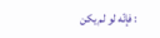: فإنّه لو لم يكن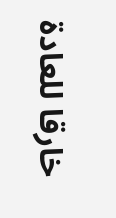خارقا للعادة